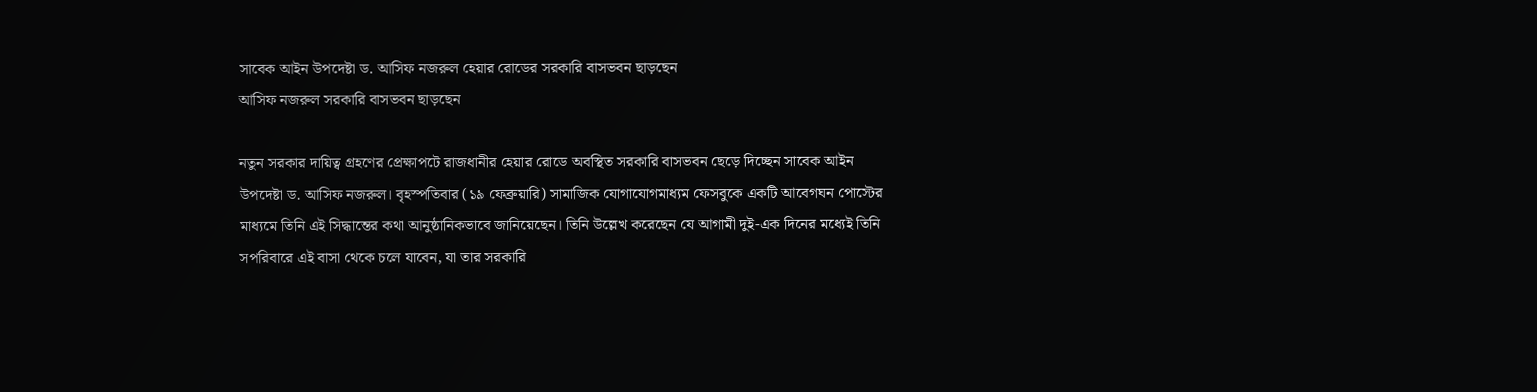সাবেক আইন উপদেষ্টা ড. আসিফ নজরুল হেয়ার রোডের সরকারি বাসভবন ছাড়ছেন
আসিফ নজরুল সরকারি বাসভবন ছাড়ছেন

নতুন সরকার দায়িত্ব গ্রহণের প্রেক্ষাপটে রাজধানীর হেয়ার রোডে অবস্থিত সরকারি বাসভবন ছেড়ে দিচ্ছেন সাবেক আইন উপদেষ্টা ড. আসিফ নজরুল। বৃহস্পতিবার (১৯ ফেব্রুয়ারি) সামাজিক যোগাযোগমাধ্যম ফেসবুকে একটি আবেগঘন পোস্টের মাধ্যমে তিনি এই সিদ্ধান্তের কথা আনুষ্ঠানিকভাবে জানিয়েছেন। তিনি উল্লেখ করেছেন যে আগামী দুই-এক দিনের মধ্যেই তিনি সপরিবারে এই বাসা থেকে চলে যাবেন, যা তার সরকারি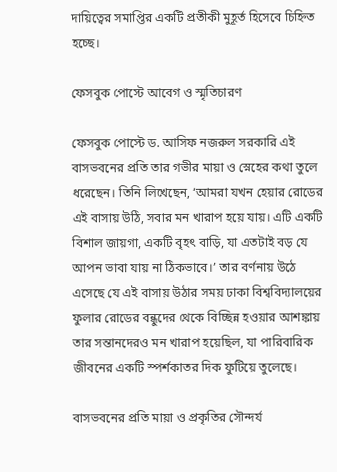দায়িত্বের সমাপ্তির একটি প্রতীকী মুহূর্ত হিসেবে চিহ্নিত হচ্ছে।

ফেসবুক পোস্টে আবেগ ও স্মৃতিচারণ

ফেসবুক পোস্টে ড. আসিফ নজরুল সরকারি এই বাসভবনের প্রতি তার গভীর মায়া ও স্নেহের কথা তুলে ধরেছেন। তিনি লিখেছেন, ‘আমরা যখন হেয়ার রোডের এই বাসায় উঠি, সবার মন খারাপ হয়ে যায়। এটি একটি বিশাল জায়গা, একটি বৃহৎ বাড়ি, যা এতটাই বড় যে আপন ভাবা যায় না ঠিকভাবে।’ তার বর্ণনায় উঠে এসেছে যে এই বাসায় উঠার সময় ঢাকা বিশ্ববিদ্যালয়ের ফুলার রোডের বন্ধুদের থেকে বিচ্ছিন্ন হওয়ার আশঙ্কায় তার সন্তানদেরও মন খারাপ হয়েছিল, যা পারিবারিক জীবনের একটি স্পর্শকাতর দিক ফুটিয়ে তুলেছে।

বাসভবনের প্রতি মায়া ও প্রকৃতির সৌন্দর্য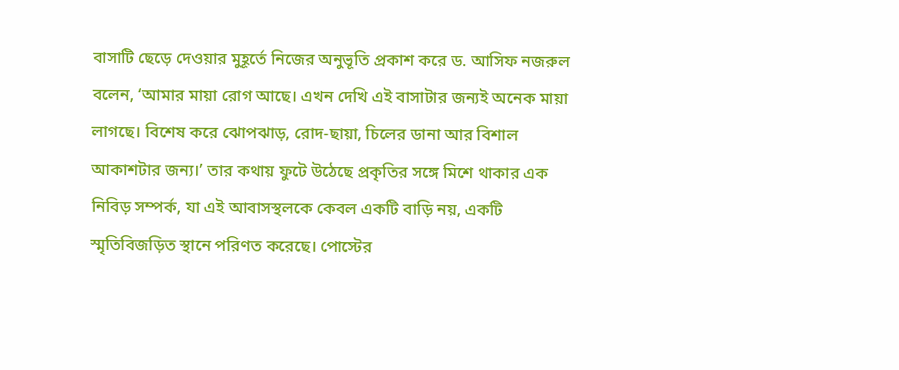বাসাটি ছেড়ে দেওয়ার মুহূর্তে নিজের অনুভূতি প্রকাশ করে ড. আসিফ নজরুল বলেন, ‘আমার মায়া রোগ আছে। এখন দেখি এই বাসাটার জন্যই অনেক মায়া লাগছে। বিশেষ করে ঝোপঝাড়, রোদ-ছায়া, চিলের ডানা আর বিশাল আকাশটার জন্য।’ তার কথায় ফুটে উঠেছে প্রকৃতির সঙ্গে মিশে থাকার এক নিবিড় সম্পর্ক, যা এই আবাসস্থলকে কেবল একটি বাড়ি নয়, একটি স্মৃতিবিজড়িত স্থানে পরিণত করেছে। পোস্টের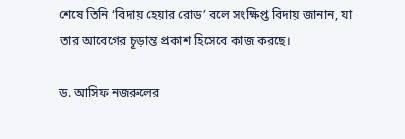শেষে তিনি ‘বিদায় হেয়ার রোড’ বলে সংক্ষিপ্ত বিদায় জানান, যা তার আবেগের চূড়ান্ত প্রকাশ হিসেবে কাজ করছে।

ড. আসিফ নজরুলের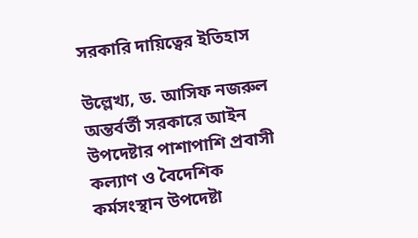সরকারি দায়িত্বের ইতিহাস

উল্লেখ্য, ড. আসিফ নজরুল অন্তর্বর্তী সরকারে আইন উপদেষ্টার পাশাপাশি প্রবাসী কল্যাণ ও বৈদেশিক কর্মসংস্থান উপদেষ্টা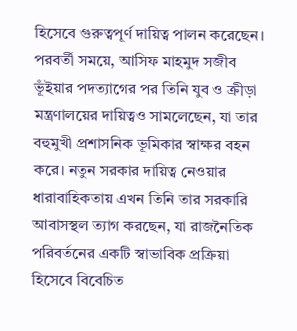হিসেবে গুরুত্বপূর্ণ দায়িত্ব পালন করেছেন। পরবর্তী সময়ে, আসিফ মাহমুদ সজীব ভূঁইয়ার পদত্যাগের পর তিনি যুব ও ক্রীড়া মন্ত্রণালয়ের দায়িত্বও সামলেছেন, যা তার বহুমুখী প্রশাসনিক ভূমিকার স্বাক্ষর বহন করে। নতুন সরকার দায়িত্ব নেওয়ার ধারাবাহিকতায় এখন তিনি তার সরকারি আবাসস্থল ত্যাগ করছেন, যা রাজনৈতিক পরিবর্তনের একটি স্বাভাবিক প্রক্রিয়া হিসেবে বিবেচিত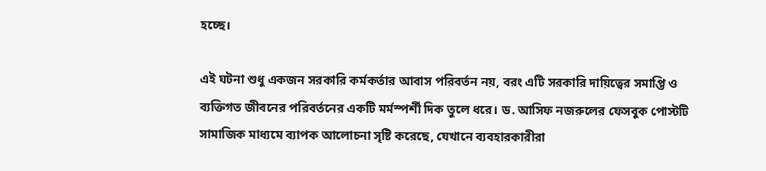হচ্ছে।

এই ঘটনা শুধু একজন সরকারি কর্মকর্তার আবাস পরিবর্তন নয়, বরং এটি সরকারি দায়িত্বের সমাপ্তি ও ব্যক্তিগত জীবনের পরিবর্তনের একটি মর্মস্পর্শী দিক তুলে ধরে। ড. আসিফ নজরুলের ফেসবুক পোস্টটি সামাজিক মাধ্যমে ব্যাপক আলোচনা সৃষ্টি করেছে, যেখানে ব্যবহারকারীরা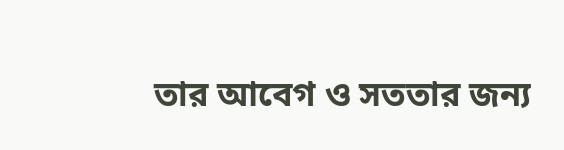তার আবেগ ও সততার জন্য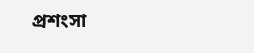প্রশংসা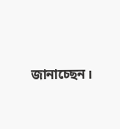জানাচ্ছেন।